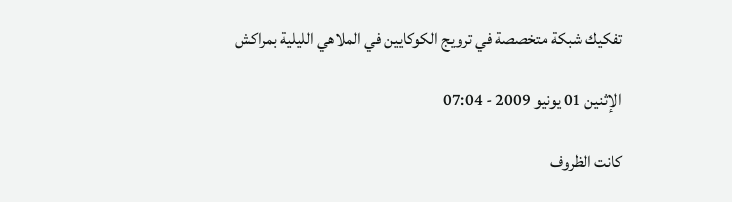تفكيك شبكة متخصصة في ترويج الكوكايين في الملاهي الليلية بمراكش

الإثنين 01 يونيو 2009 - 07:04

كانت الظروف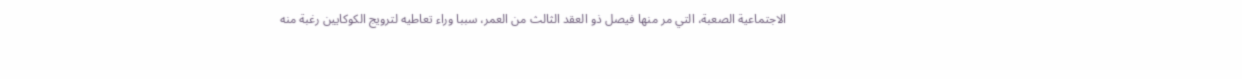الاجتماعية الصعبة، التي مر منها فيصل ذو العقد الثالث من العمر، سببا وراء تعاطيه لترويج الكوكايين رغبة منه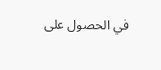في الحصول على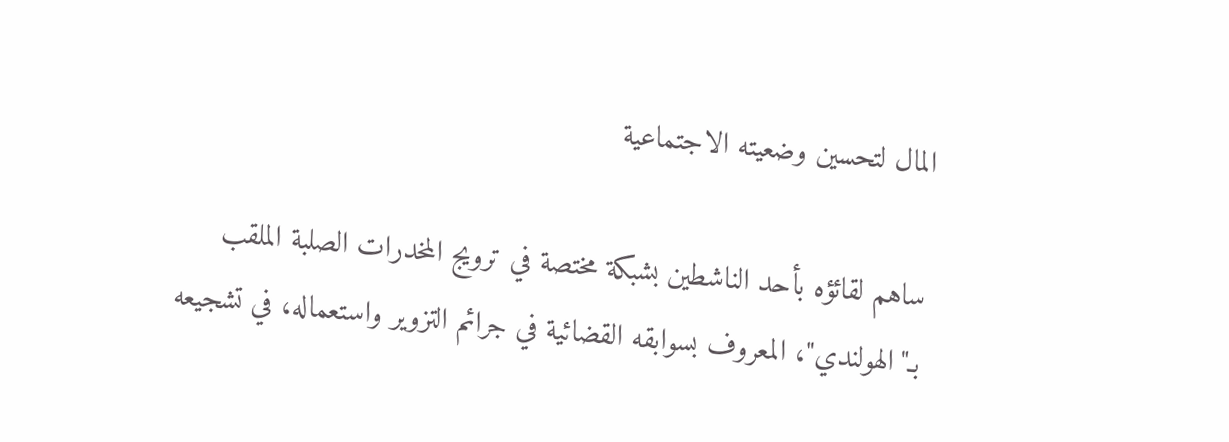المال لتحسين وضعيته الاجتماعية

ساهم لقائؤه بأحد الناشطين بشبكة مختصة في ترويج المخدرات الصلبة الملقب بـ"الهولندي"، المعروف بسوابقه القضائية في جرائم التزوير واستعماله، في تشجيعه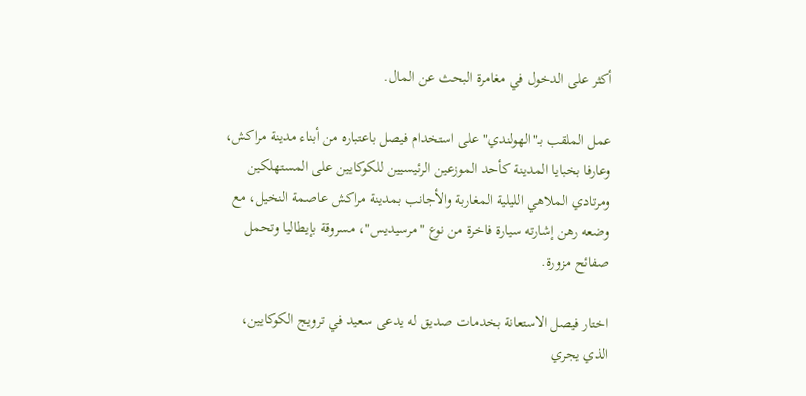أكثر على الدخول في مغامرة البحث عن المال.

عمل الملقب بـ"الهولندي" على استخدام فيصل باعتباره من أبناء مدينة مراكش، وعارفا بخبايا المدينة كأحد الموزعين الرئيسيين للكوكايين على المستهلكين ومرتادي الملاهي الليلية المغاربة والأجانب بمدينة مراكش عاصمة النخيل، مع وضعه رهن إشارته سيارة فاخرة من نوع "مرسيديس"، مسروقة بإيطاليا وتحمل صفائح مزورة.

اختار فيصل الاستعانة بخدمات صديق له يدعى سعيد في ترويج الكوكايين، الذي يجري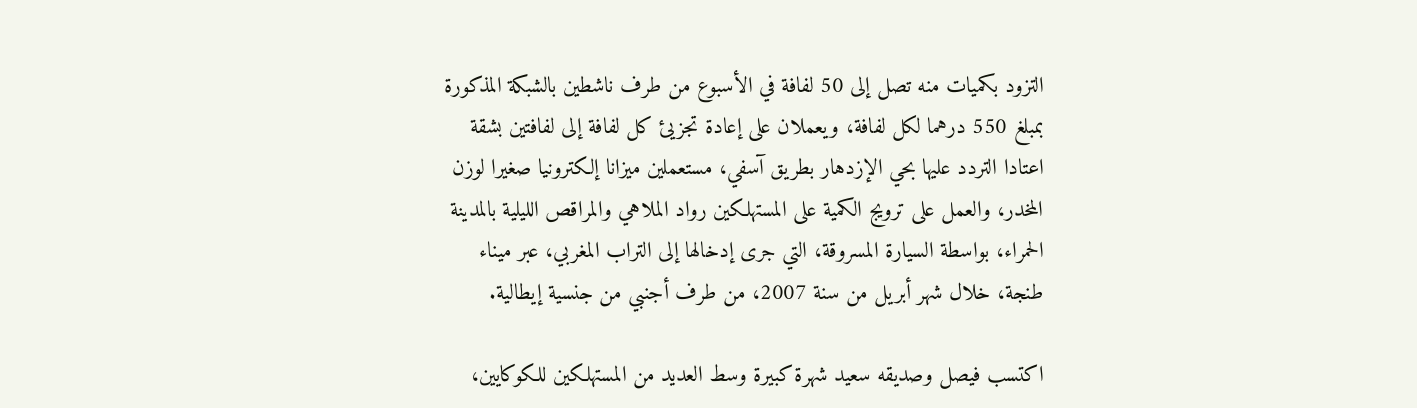التزود بكميات منه تصل إلى 50 لفافة في الأسبوع من طرف ناشطين بالشبكة المذكورة بمبلغ 550 درهما لكل لفافة، ويعملان على إعادة تجزيئ كل لفافة إلى لفافتين بشقة اعتادا التردد عليها بحي الإزدهار بطريق آسفي، مستعملين ميزانا إلكترونيا صغيرا لوزن المخدر، والعمل على ترويج الكمية على المستهلكين رواد الملاهي والمراقص الليلية بالمدينة الحمراء، بواسطة السيارة المسروقة، التي جرى إدخالها إلى التراب المغربي، عبر ميناء طنجة، خلال شهر أبريل من سنة 2007، من طرف أجنبي من جنسية إيطالية.

اكتسب فيصل وصديقه سعيد شهرة كبيرة وسط العديد من المستهلكين للكوكايين،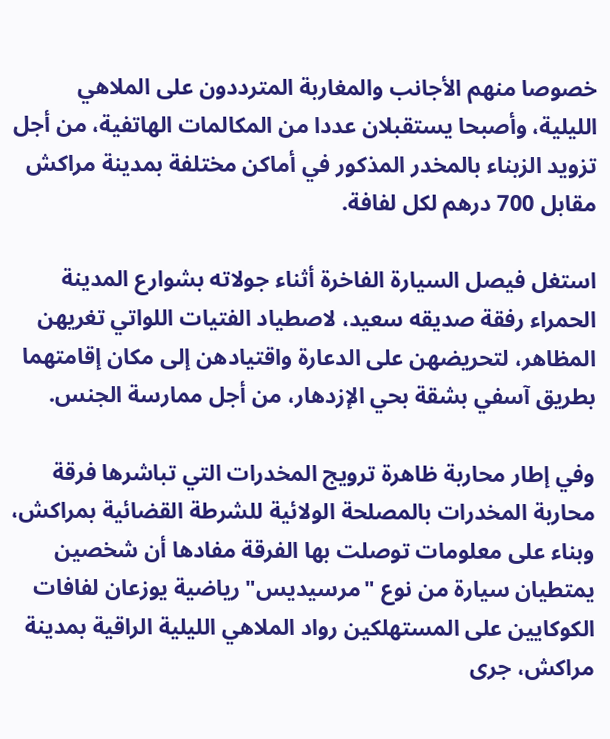خصوصا منهم الأجانب والمغاربة المترددون على الملاهي الليلية، وأصبحا يستقبلان عددا من المكالمات الهاتفية، من أجل تزويد الزبناء بالمخدر المذكور في أماكن مختلفة بمدينة مراكش مقابل 700 درهم لكل لفافة.

استغل فيصل السيارة الفاخرة أثناء جولاته بشوارع المدينة الحمراء رفقة صديقه سعيد، لاصطياد الفتيات اللواتي تغريهن المظاهر، لتحريضهن على الدعارة واقتيادهن إلى مكان إقامتهما بطريق آسفي بشقة بحي الإزدهار، من أجل ممارسة الجنس.

وفي إطار محاربة ظاهرة ترويج المخدرات التي تباشرها فرقة محاربة المخدرات بالمصلحة الولائية للشرطة القضائية بمراكش، وبناء على معلومات توصلت بها الفرقة مفادها أن شخصين يمتطيان سيارة من نوع "مرسيديس" رياضية يوزعان لفافات الكوكايين على المستهلكين رواد الملاهي الليلية الراقية بمدينة مراكش، جرى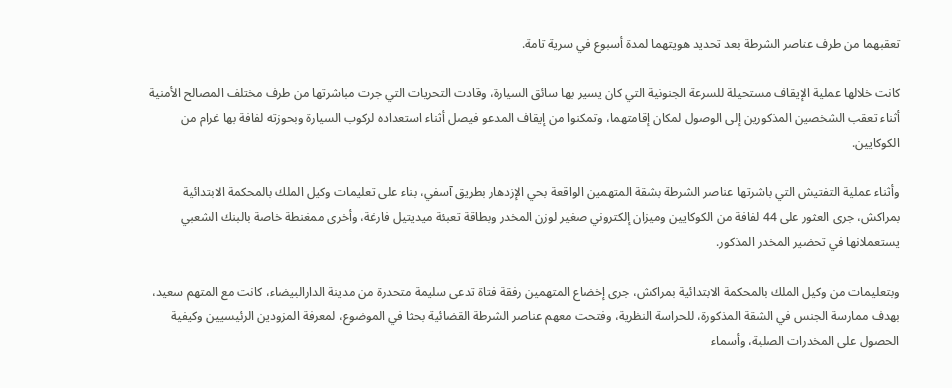تعقبهما من طرف عناصر الشرطة بعد تحديد هويتهما لمدة أسبوع في سرية تامة.

كانت خلالها عملية الإيقاف مستحيلة للسرعة الجنونية التي كان يسير بها سائق السيارة، وقادت التحريات التي جرت مباشرتها من طرف مختلف المصالح الأمنية أثناء تعقب الشخصين المذكورين إلى الوصول لمكان إقامتهما، وتمكنوا من إيقاف المدعو فيصل أثناء استعداده لركوب السيارة وبحوزته لفافة بها غرام من الكوكايين.

وأثناء عملية التفتيش التي باشرتها عناصر الشرطة بشقة المتهمين الواقعة بحي الإزدهار بطريق آسفي، بناء على تعليمات وكيل الملك بالمحكمة الابتدائية بمراكش، جرى العثور على 44 لفافة من الكوكايين وميزان إلكتروني صغير لوزن المخدر وبطاقة تعبئة ميديتيل فارغة، وأخرى ممغنطة خاصة بالبنك الشعبي يستعملانها في تحضير المخدر المذكور.

وبتعليمات من وكيل الملك بالمحكمة الابتدائية بمراكش، جرى إخضاع المتهمين رفقة فتاة تدعى سليمة متحدرة من مدينة الدارالبيضاء، كانت مع المتهم سعيد، بهدف ممارسة الجنس في الشقة المذكورة، للحراسة النظرية، وفتحت معهم عناصر الشرطة القضائية بحثا في الموضوع، لمعرفة المزودين الرئيسيين وكيفية الحصول على المخدرات الصلبة، وأسماء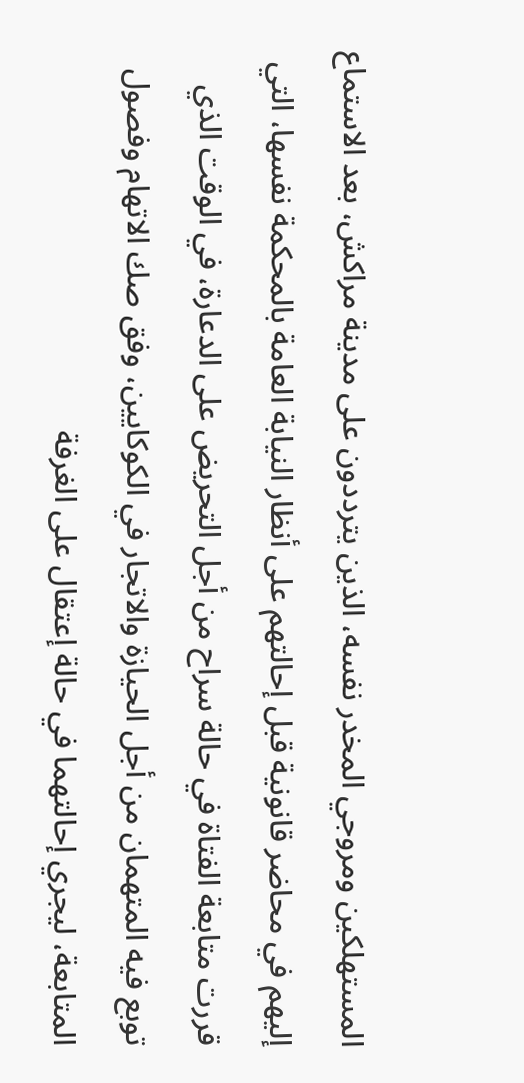المستهلكين ومروجي المخدر نفسه، الذين يترددون على مدينة مراكش، بعد الاستماع إليهم في محاضر قانونية قبل إحالتهم على أنظار النيابة العامة بالمحكمة نفسها، التي قررت متابعة الفتاة في حالة سراح من أجل التحريض على الدعارة، في الوقت الذي توبع فيه المتهمان من أجل الحيازة والاتجار في الكوكايين، وفق صك الاتهام وفصول المتابعة، ليجري إحالتهما في حالة إعتقال على الغرفة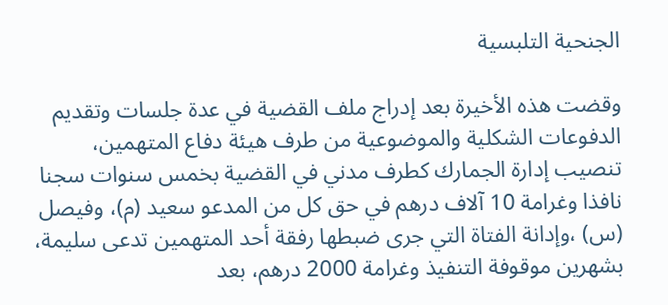الجنحية التلبسية

وقضت هذه الأخيرة بعد إدراج ملف القضية في عدة جلسات وتقديم الدفوعات الشكلية والموضوعية من طرف هيئة دفاع المتهمين، تنصيب إدارة الجمارك كطرف مدني في القضية بخمس سنوات سجنا نافذا وغرامة 10 آلاف درهم في حق كل من المدعو سعيد (م)، وفيصل (س) ،وإدانة الفتاة التي جرى ضبطها رفقة أحد المتهمين تدعى سليمة، بشهرين موقوفة التنفيذ وغرامة 2000 درهم، بعد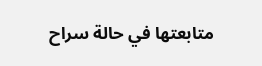متابعتها في حالة سراح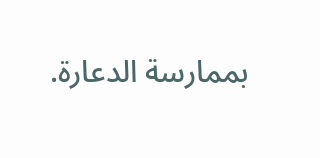بممارسة الدعارة.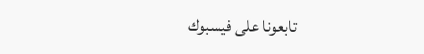تابعونا على فيسبوك